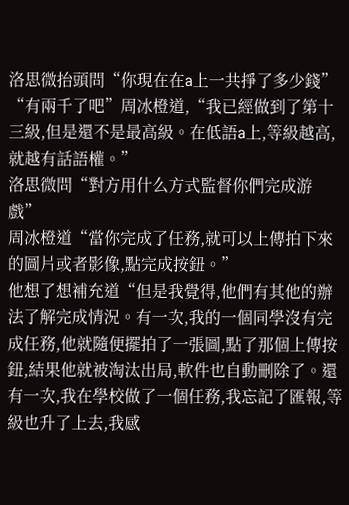洛思微抬頭問“你現在在a上一共掙了多少錢”
“有兩千了吧”周冰橙道,“我已經做到了第十三級,但是還不是最高級。在低語a上,等級越高,就越有話語權。”
洛思微問“對方用什么方式監督你們完成游戲”
周冰橙道“當你完成了任務,就可以上傳拍下來的圖片或者影像,點完成按鈕。”
他想了想補充道“但是我覺得,他們有其他的辦法了解完成情況。有一次,我的一個同學沒有完成任務,他就隨便擺拍了一張圖,點了那個上傳按鈕,結果他就被淘汰出局,軟件也自動刪除了。還有一次,我在學校做了一個任務,我忘記了匯報,等級也升了上去,我感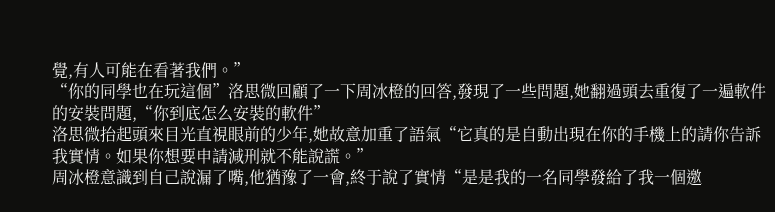覺,有人可能在看著我們。”
“你的同學也在玩這個”洛思微回顧了一下周冰橙的回答,發現了一些問題,她翻過頭去重復了一遍軟件的安裝問題,“你到底怎么安裝的軟件”
洛思微抬起頭來目光直視眼前的少年,她故意加重了語氣“它真的是自動出現在你的手機上的請你告訴我實情。如果你想要申請減刑就不能說謊。”
周冰橙意識到自己說漏了嘴,他猶豫了一會,終于說了實情“是是我的一名同學發給了我一個邀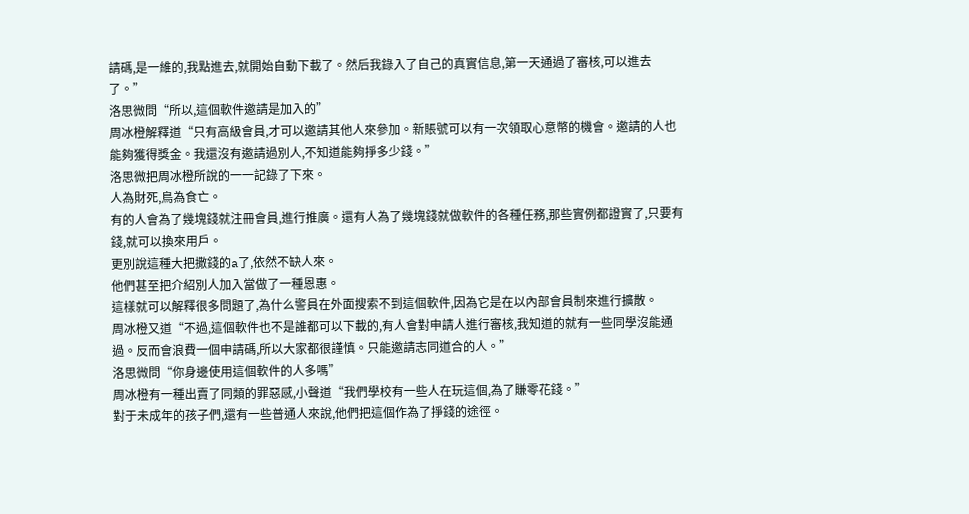請碼,是一維的,我點進去,就開始自動下載了。然后我錄入了自己的真實信息,第一天通過了審核,可以進去了。”
洛思微問“所以,這個軟件邀請是加入的”
周冰橙解釋道“只有高級會員,才可以邀請其他人來參加。新賬號可以有一次領取心意幣的機會。邀請的人也能夠獲得獎金。我還沒有邀請過別人,不知道能夠掙多少錢。”
洛思微把周冰橙所說的一一記錄了下來。
人為財死,鳥為食亡。
有的人會為了幾塊錢就注冊會員,進行推廣。還有人為了幾塊錢就做軟件的各種任務,那些實例都證實了,只要有錢,就可以換來用戶。
更別說這種大把撒錢的a了,依然不缺人來。
他們甚至把介紹別人加入當做了一種恩惠。
這樣就可以解釋很多問題了,為什么警員在外面搜索不到這個軟件,因為它是在以內部會員制來進行擴散。
周冰橙又道“不過,這個軟件也不是誰都可以下載的,有人會對申請人進行審核,我知道的就有一些同學沒能通過。反而會浪費一個申請碼,所以大家都很謹慎。只能邀請志同道合的人。”
洛思微問“你身邊使用這個軟件的人多嗎”
周冰橙有一種出賣了同類的罪惡感,小聲道“我們學校有一些人在玩這個,為了賺零花錢。”
對于未成年的孩子們,還有一些普通人來說,他們把這個作為了掙錢的途徑。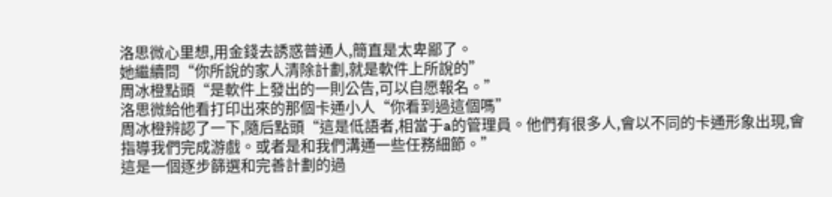洛思微心里想,用金錢去誘惑普通人,簡直是太卑鄙了。
她繼續問“你所說的家人清除計劃,就是軟件上所說的”
周冰橙點頭“是軟件上發出的一則公告,可以自愿報名。”
洛思微給他看打印出來的那個卡通小人“你看到過這個嗎”
周冰橙辨認了一下,隨后點頭“這是低語者,相當于a的管理員。他們有很多人,會以不同的卡通形象出現,會指導我們完成游戲。或者是和我們溝通一些任務細節。”
這是一個逐步篩選和完善計劃的過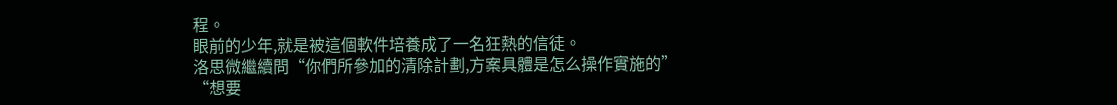程。
眼前的少年,就是被這個軟件培養成了一名狂熱的信徒。
洛思微繼續問“你們所參加的清除計劃,方案具體是怎么操作實施的”
“想要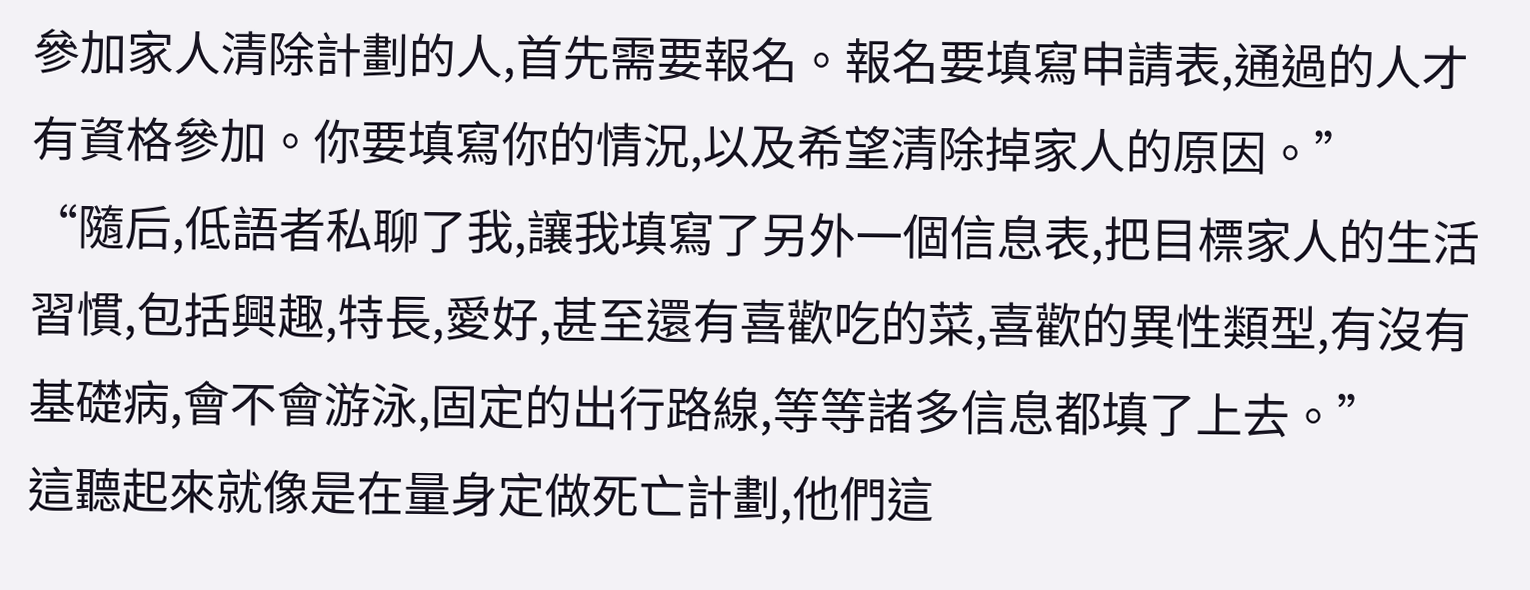參加家人清除計劃的人,首先需要報名。報名要填寫申請表,通過的人才有資格參加。你要填寫你的情況,以及希望清除掉家人的原因。”
“隨后,低語者私聊了我,讓我填寫了另外一個信息表,把目標家人的生活習慣,包括興趣,特長,愛好,甚至還有喜歡吃的菜,喜歡的異性類型,有沒有基礎病,會不會游泳,固定的出行路線,等等諸多信息都填了上去。”
這聽起來就像是在量身定做死亡計劃,他們這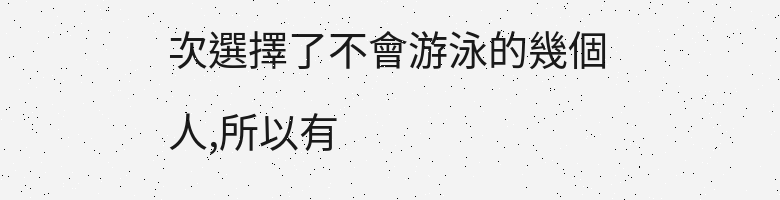次選擇了不會游泳的幾個人,所以有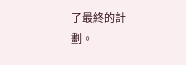了最終的計劃。